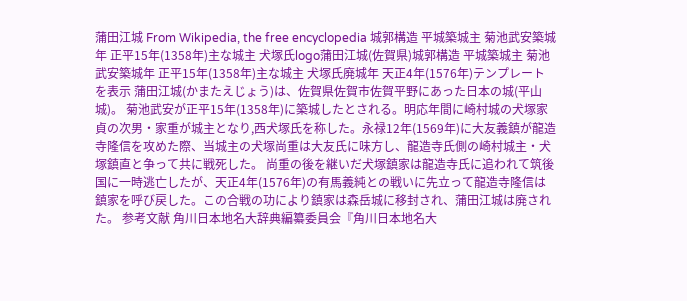蒲田江城 From Wikipedia, the free encyclopedia 城郭構造 平城築城主 菊池武安築城年 正平15年(1358年)主な城主 犬塚氏logo蒲田江城(佐賀県)城郭構造 平城築城主 菊池武安築城年 正平15年(1358年)主な城主 犬塚氏廃城年 天正4年(1576年)テンプレートを表示 蒲田江城(かまたえじょう)は、佐賀県佐賀市佐賀平野にあった日本の城(平山城)。 菊池武安が正平15年(1358年)に築城したとされる。明応年間に崎村城の犬塚家貞の次男・家重が城主となり,西犬塚氏を称した。永禄12年(1569年)に大友義鎮が龍造寺隆信を攻めた際、当城主の犬塚尚重は大友氏に味方し、龍造寺氏側の崎村城主・犬塚鎮直と争って共に戦死した。 尚重の後を継いだ犬塚鎮家は龍造寺氏に追われて筑後国に一時逃亡したが、天正4年(1576年)の有馬義純との戦いに先立って龍造寺隆信は鎮家を呼び戻した。この合戦の功により鎮家は森岳城に移封され、蒲田江城は廃された。 参考文献 角川日本地名大辞典編纂委員会『角川日本地名大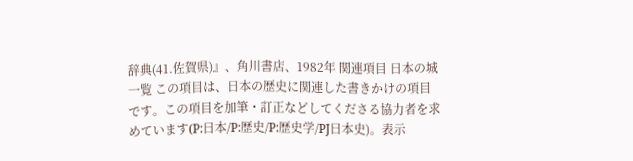辞典(41.佐賀県)』、角川書店、1982年 関連項目 日本の城一覧 この項目は、日本の歴史に関連した書きかけの項目です。この項目を加筆・訂正などしてくださる協力者を求めています(P:日本/P:歴史/P:歴史学/PJ日本史)。表示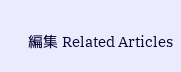編集 Related Articles